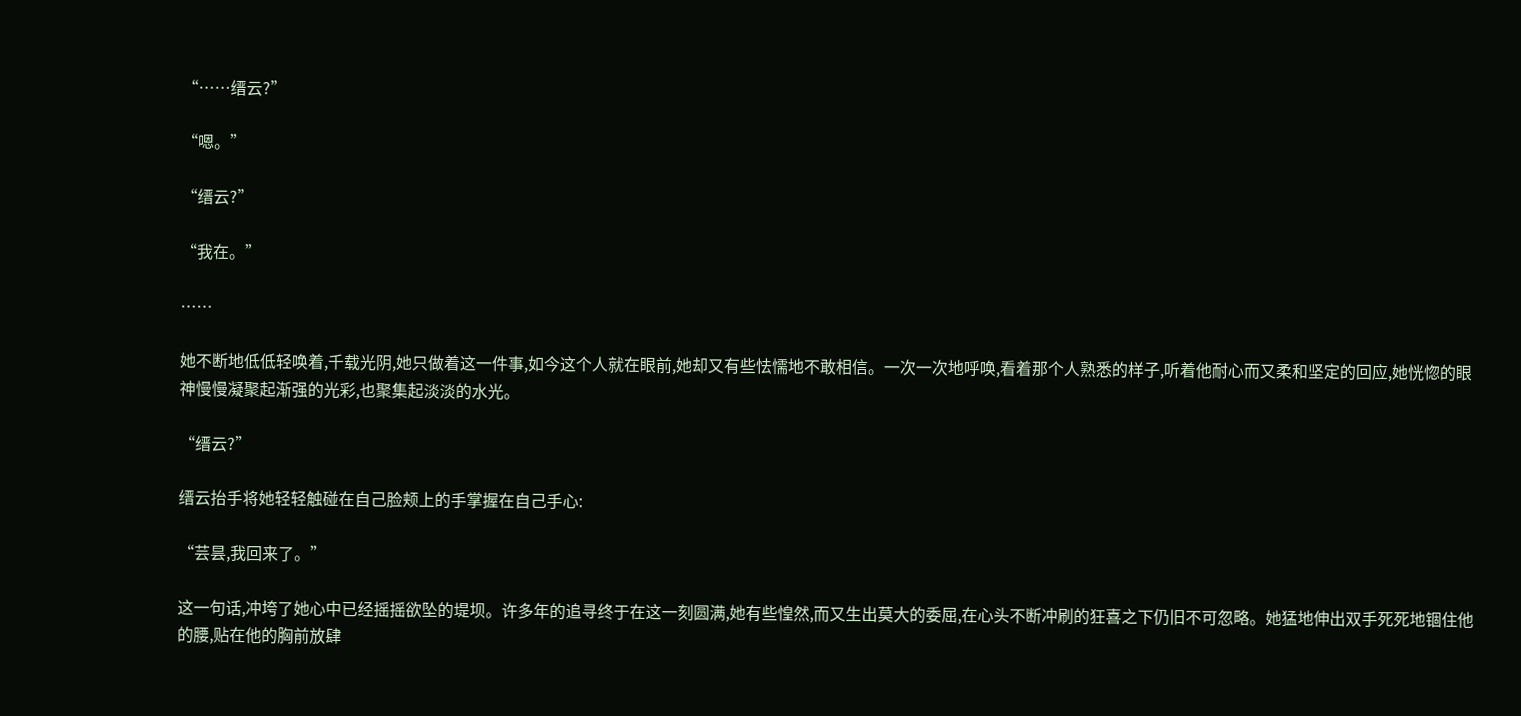“……缙云?”

“嗯。”

“缙云?”

“我在。”

……

她不断地低低轻唤着,千载光阴,她只做着这一件事,如今这个人就在眼前,她却又有些怯懦地不敢相信。一次一次地呼唤,看着那个人熟悉的样子,听着他耐心而又柔和坚定的回应,她恍惚的眼神慢慢凝聚起渐强的光彩,也聚集起淡淡的水光。

“缙云?”

缙云抬手将她轻轻触碰在自己脸颊上的手掌握在自己手心:

“芸昙,我回来了。”

这一句话,冲垮了她心中已经摇摇欲坠的堤坝。许多年的追寻终于在这一刻圆满,她有些惶然,而又生出莫大的委屈,在心头不断冲刷的狂喜之下仍旧不可忽略。她猛地伸出双手死死地锢住他的腰,贴在他的胸前放肆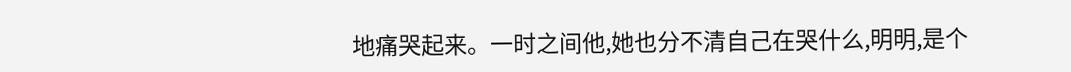地痛哭起来。一时之间他,她也分不清自己在哭什么,明明,是个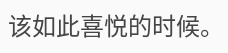该如此喜悦的时候。